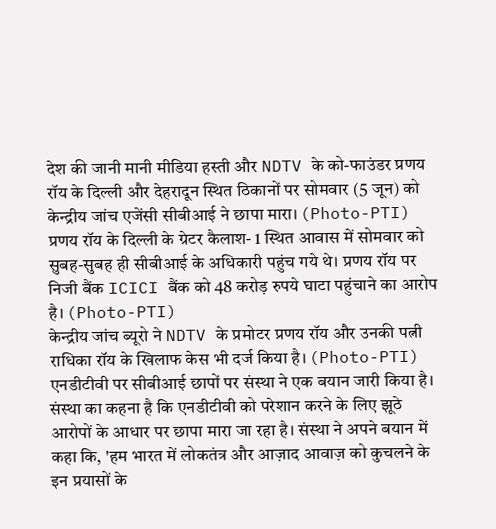देश की जानी मानी मीडिया हस्ती और NDTV के को-फाउंडर प्रणय रॉय के दिल्ली और देहरादून स्थित ठिकानों पर सोमवार (5 जून) को केन्द्रीय जांच एजेंसी सीबीआई ने छापा मारा। (Photo-PTI)
प्रणय रॉय के दिल्ली के ग्रेटर कैलाश- 1 स्थित आवास में सोमवार को सुबह-सुबह ही सीबीआई के अधिकारी पहुंच गये थे। प्रणय रॉय पर निजी बैंक ICICI बैंक को 48 करोड़ रुपये घाटा पहुंचाने का आरोप है। (Photo-PTI)
केन्द्रीय जांच ब्यूरो ने NDTV के प्रमोटर प्रणय रॉय और उनकी पत्नी राधिका रॉय के खिलाफ केस भी दर्ज किया है। (Photo-PTI)
एनडीटीवी पर सीबीआई छापों पर संस्था ने एक बयान जारी किया है। संस्था का कहना है कि एनडीटीवी को परेशान करने के लिए झूठे आरोपों के आधार पर छापा मारा जा रहा है। संस्था ने अपने बयान में कहा कि, 'हम भारत में लोकतंत्र और आज़ाद आवाज़ को कुचलने के इन प्रयासों के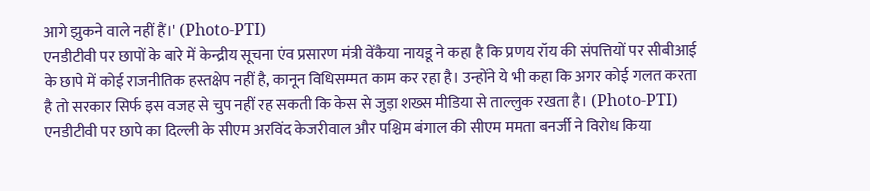आगे झुकने वाले नहीं हैं।' (Photo-PTI)
एनडीटीवी पर छापों के बारे में केन्द्रीय सूचना एंव प्रसारण मंत्री वेंकैया नायडू ने कहा है कि प्रणय रॉय की संपत्तियों पर सीबीआई के छापे में कोई राजनीतिक हस्तक्षेप नहीं है, कानून विधिसम्मत काम कर रहा है। उन्होंने ये भी कहा कि अगर कोई गलत करता है तो सरकार सिर्फ इस वजह से चुप नहीं रह सकती कि केस से जुड़ा शख्स मीडिया से ताल्लुक रखता है। (Photo-PTI)
एनडीटीवी पर छापे का दिल्ली के सीएम अरविंद केजरीवाल और पश्चिम बंगाल की सीएम ममता बनर्जी ने विरोध किया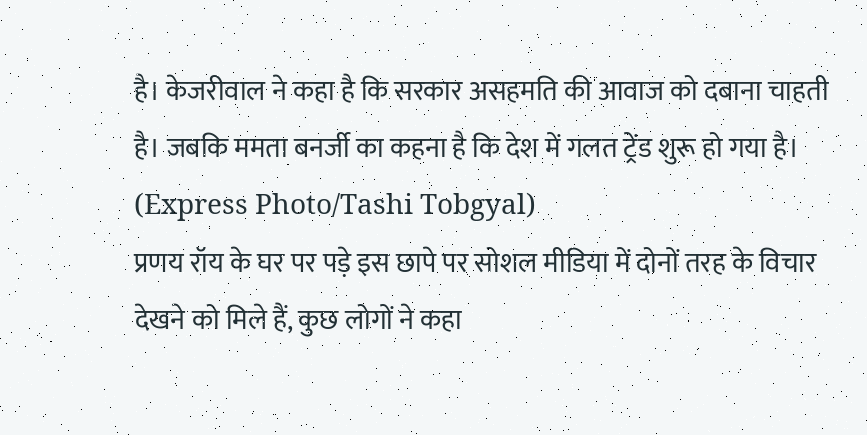है। केजरीवाल ने कहा है कि सरकार असहमति की आवाज को दबाना चाहती है। जबकि ममता बनर्जी का कहना है कि देश में गलत ट्रेंड शुरू हो गया है। (Express Photo/Tashi Tobgyal)
प्रणय रॉय के घर पर पड़े इस छापे पर सोशल मीडिया में दोनों तरह के विचार देखने को मिले हैं, कुछ लोगों ने कहा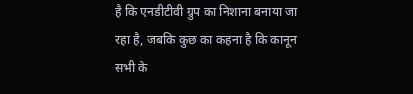है कि एनडीटीवी ग्रुप का निशाना बनाया जा रहा है, जबकि कुछ का कहना है कि कानून सभी के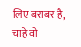लिए बराबर है, चाहे वो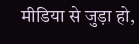मीडिया से जुड़ा हो,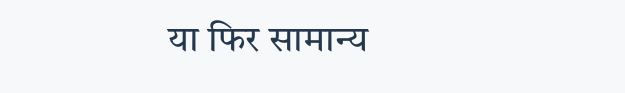या फिर सामान्य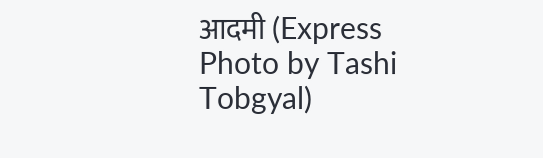आदमी (Express Photo by Tashi Tobgyal)